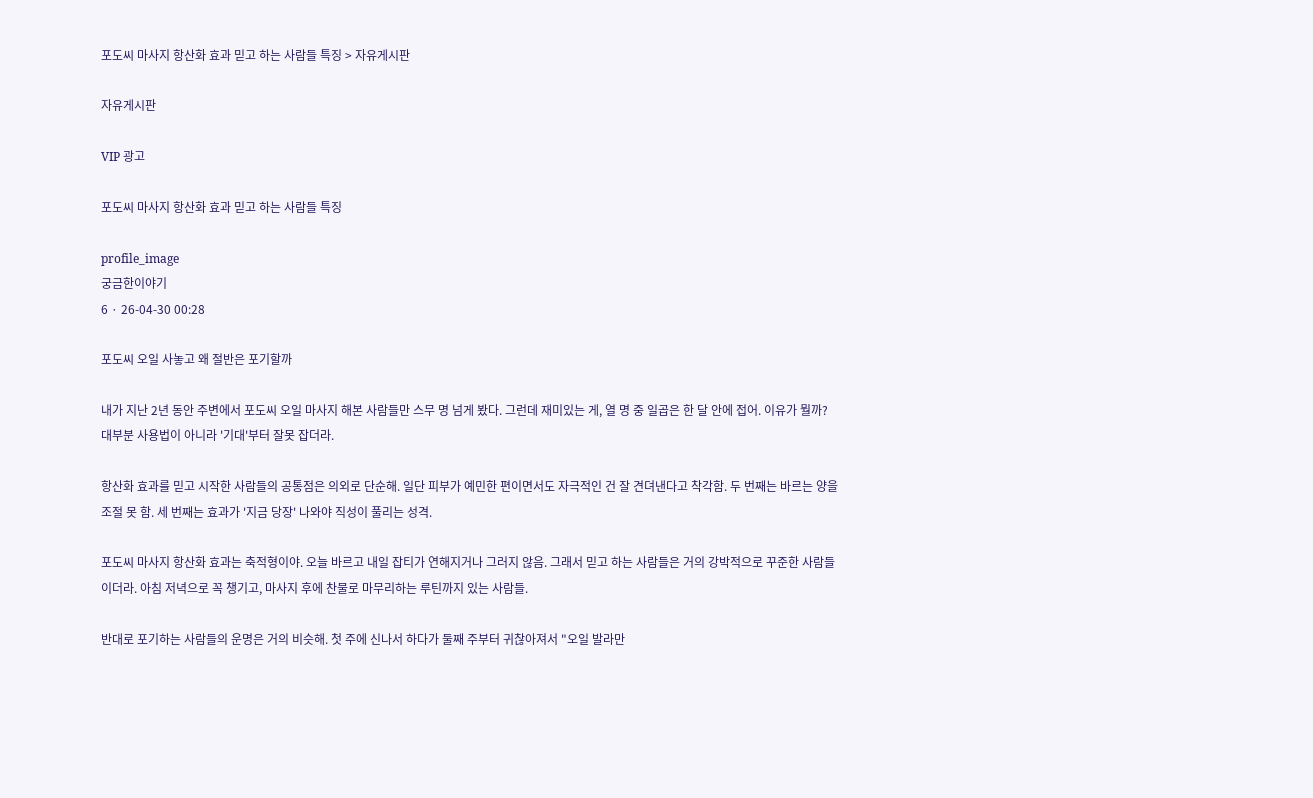포도씨 마사지 항산화 효과 믿고 하는 사람들 특징 > 자유게시판

자유게시판

VIP 광고

포도씨 마사지 항산화 효과 믿고 하는 사람들 특징

profile_image
궁금한이야기
6 · 26-04-30 00:28

포도씨 오일 사놓고 왜 절반은 포기할까

내가 지난 2년 동안 주변에서 포도씨 오일 마사지 해본 사람들만 스무 명 넘게 봤다. 그런데 재미있는 게, 열 명 중 일곱은 한 달 안에 접어. 이유가 뭘까? 대부분 사용법이 아니라 '기대'부터 잘못 잡더라.

항산화 효과를 믿고 시작한 사람들의 공통점은 의외로 단순해. 일단 피부가 예민한 편이면서도 자극적인 건 잘 견뎌낸다고 착각함. 두 번째는 바르는 양을 조절 못 함. 세 번째는 효과가 '지금 당장' 나와야 직성이 풀리는 성격.

포도씨 마사지 항산화 효과는 축적형이야. 오늘 바르고 내일 잡티가 연해지거나 그러지 않음. 그래서 믿고 하는 사람들은 거의 강박적으로 꾸준한 사람들이더라. 아침 저녁으로 꼭 챙기고, 마사지 후에 찬물로 마무리하는 루틴까지 있는 사람들.

반대로 포기하는 사람들의 운명은 거의 비슷해. 첫 주에 신나서 하다가 둘째 주부터 귀찮아져서 "오일 발라만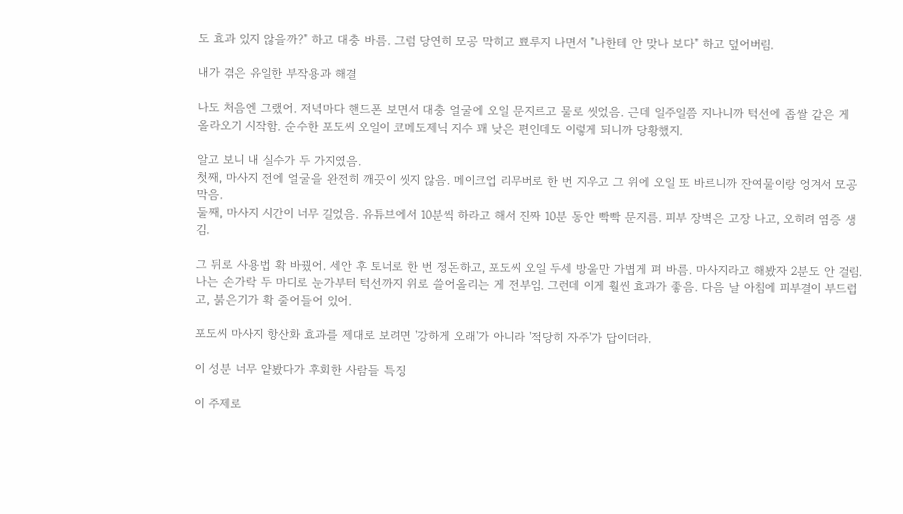도 효과 있지 않을까?" 하고 대충 바름. 그럼 당연히 모공 막히고 뾰루지 나면서 "나한테 안 맞나 보다" 하고 덮어버림.

내가 겪은 유일한 부작용과 해결

나도 처음엔 그랬어. 저녁마다 핸드폰 보면서 대충 얼굴에 오일 문지르고 물로 씻었음. 근데 일주일쯤 지나니까 턱선에 좁쌀 같은 게 올라오기 시작함. 순수한 포도씨 오일이 코메도제닉 지수 꽤 낮은 편인데도 이렇게 되니까 당황했지.

알고 보니 내 실수가 두 가지였음.
첫째, 마사지 전에 얼굴을 완전히 깨끗이 씻지 않음. 메이크업 리무버로 한 번 지우고 그 위에 오일 또 바르니까 잔여물이랑 엉겨서 모공 막음.
둘째, 마사지 시간이 너무 길었음. 유튜브에서 10분씩 하라고 해서 진짜 10분 동안 빡빡 문지름. 피부 장벽은 고장 나고, 오히려 염증 생김.

그 뒤로 사용법 확 바꿨어. 세안 후 토너로 한 번 정돈하고, 포도씨 오일 두세 방울만 가볍게 펴 바름. 마사지라고 해봤자 2분도 안 걸림. 나는 손가락 두 마디로 눈가부터 턱선까지 위로 쓸어올리는 게 전부임. 그런데 이게 훨씬 효과가 좋음. 다음 날 아침에 피부결이 부드럽고, 붉은기가 확 줄어들어 있어.

포도씨 마사지 항산화 효과를 제대로 보려면 '강하게 오래'가 아니라 '적당히 자주'가 답이더라.

이 성분 너무 얕봤다가 후회한 사람들 특징

이 주제로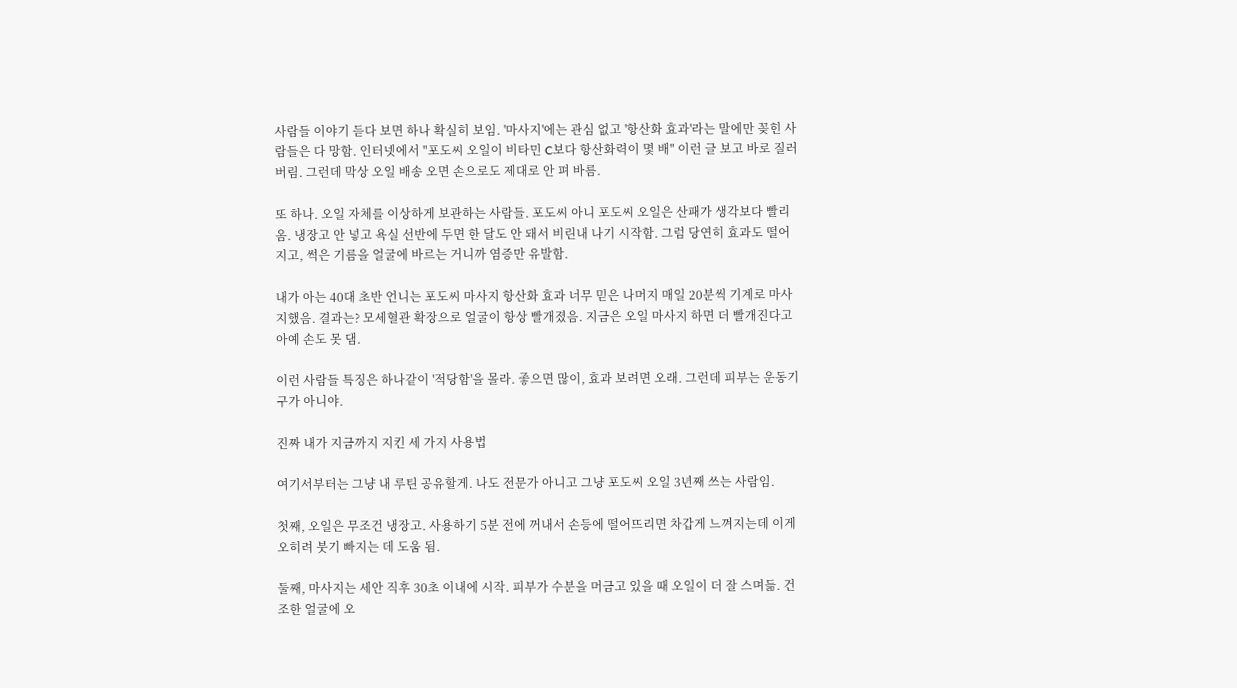사람들 이야기 듣다 보면 하나 확실히 보임. '마사지'에는 관심 없고 '항산화 효과'라는 말에만 꽂힌 사람들은 다 망함. 인터넷에서 "포도씨 오일이 비타민 C보다 항산화력이 몇 배" 이런 글 보고 바로 질러버림. 그런데 막상 오일 배송 오면 손으로도 제대로 안 펴 바름.

또 하나. 오일 자체를 이상하게 보관하는 사람들. 포도씨 아니 포도씨 오일은 산패가 생각보다 빨리 옴. 냉장고 안 넣고 욕실 선반에 두면 한 달도 안 돼서 비린내 나기 시작함. 그럼 당연히 효과도 떨어지고, 썩은 기름을 얼굴에 바르는 거니까 염증만 유발함.

내가 아는 40대 초반 언니는 포도씨 마사지 항산화 효과 너무 믿은 나머지 매일 20분씩 기계로 마사지했음. 결과는? 모세혈관 확장으로 얼굴이 항상 빨개졌음. 지금은 오일 마사지 하면 더 빨개진다고 아예 손도 못 댐.

이런 사람들 특징은 하나같이 '적당함'을 몰라. 좋으면 많이, 효과 보려면 오래. 그런데 피부는 운동기구가 아니야.

진짜 내가 지금까지 지킨 세 가지 사용법

여기서부터는 그냥 내 루틴 공유할게. 나도 전문가 아니고 그냥 포도씨 오일 3년째 쓰는 사람임.

첫째, 오일은 무조건 냉장고. 사용하기 5분 전에 꺼내서 손등에 떨어뜨리면 차갑게 느껴지는데 이게 오히려 붓기 빠지는 데 도움 됨.

둘째, 마사지는 세안 직후 30초 이내에 시작. 피부가 수분을 머금고 있을 때 오일이 더 잘 스며듦. 건조한 얼굴에 오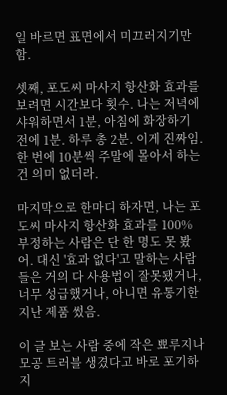일 바르면 표면에서 미끄러지기만 함.

셋째, 포도씨 마사지 항산화 효과를 보려면 시간보다 횟수. 나는 저녁에 샤워하면서 1분, 아침에 화장하기 전에 1분. 하루 총 2분. 이게 진짜임. 한 번에 10분씩 주말에 몰아서 하는 건 의미 없더라.

마지막으로 한마디 하자면, 나는 포도씨 마사지 항산화 효과를 100% 부정하는 사람은 단 한 명도 못 봤어. 대신 '효과 없다'고 말하는 사람들은 거의 다 사용법이 잘못됐거나, 너무 성급했거나, 아니면 유통기한 지난 제품 썼음.

이 글 보는 사람 중에 작은 뾰루지나 모공 트러블 생겼다고 바로 포기하지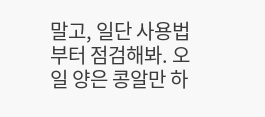말고, 일단 사용법부터 점검해봐. 오일 양은 콩알만 하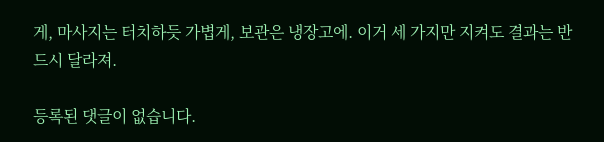게, 마사지는 터치하듯 가볍게, 보관은 냉장고에. 이거 세 가지만 지켜도 결과는 반드시 달라져.

등록된 댓글이 없습니다.